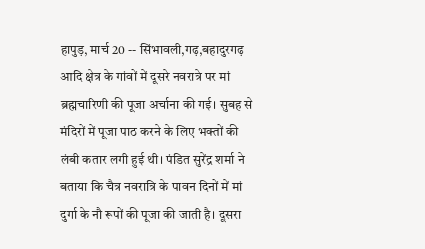हापुड़, मार्च 20 -- सिंभावली,गढ़,बहादुरगढ़ आदि क्षेत्र के गांवों में दूसरे नवरात्रे पर मां ब्रह्मचारिणी की पूजा अर्चाना की गई। सुबह से मंदिरों में पूजा पाठ करने के लिए भक्तों की लंबी कतार लगी हुई थी। पंडित सुरेंद्र शर्मा ने बताया कि चैत्र नवरात्रि के पावन दिनों में मां दुर्गा के नौ रूपों की पूजा की जाती है। दूसरा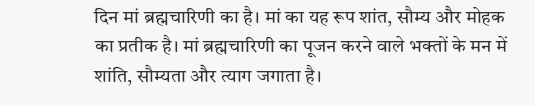दिन मां ब्रह्मचारिणी का है। मां का यह रूप शांत, सौम्य और मोहक का प्रतीक है। मां ब्रह्मचारिणी का पूजन करने वाले भक्तों के मन में शांति, सौम्यता और त्याग जगाता है।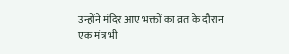उन्होंने मंदिर आए भक्तों का व्रत के दौरान एक मंत्र भी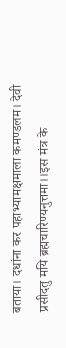बताया। दधांना कर पहाभ्यामक्षमाला कमण्डलम। देवी प्रसीदतु मयि ब्रह्मचारिण्यनुत्तमा।।इस मंत्र के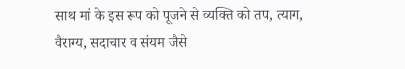साथ मां के इस रूप को पूजने से व्यक्ति को तप, त्याग, वैराग्य, सदाचार व संयम जैसे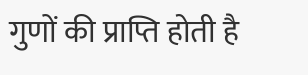गुणों की प्राप्ति होती है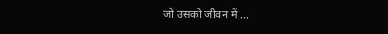जो उसको जीवन में ...